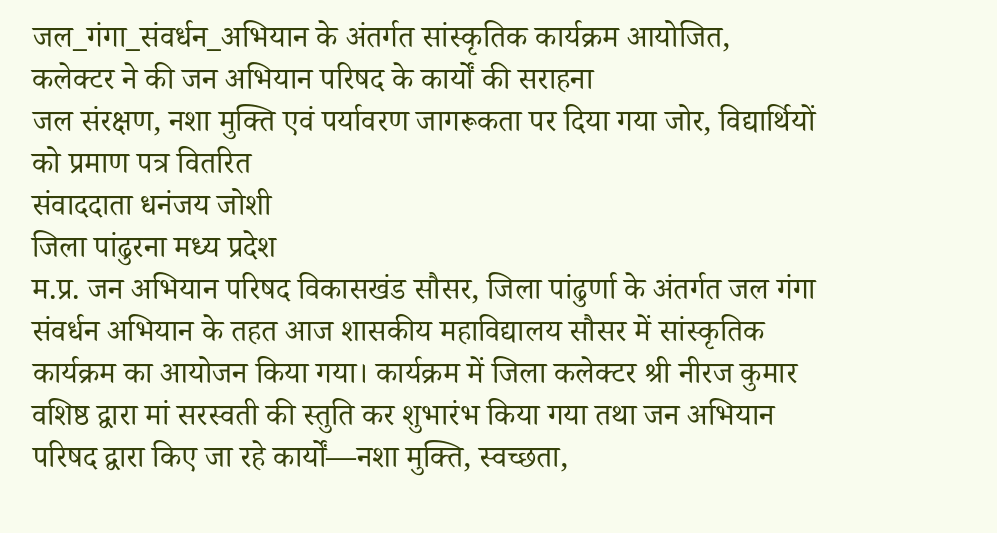जल_गंगा_संवर्धन_अभियान के अंतर्गत सांस्कृतिक कार्यक्रम आयोजित, कलेक्टर ने की जन अभियान परिषद के कार्यों की सराहना
जल संरक्षण, नशा मुक्ति एवं पर्यावरण जागरूकता पर दिया गया जोर, विद्यार्थियों को प्रमाण पत्र वितरित
संवाददाता धनंजय जोशी
जिला पांढुरना मध्य प्रदेश
म.प्र. जन अभियान परिषद विकासखंड सौसर, जिला पांढुर्णा के अंतर्गत जल गंगा संवर्धन अभियान के तहत आज शासकीय महाविद्यालय सौसर में सांस्कृतिक कार्यक्रम का आयोजन किया गया। कार्यक्रम में जिला कलेक्टर श्री नीरज कुमार वशिष्ठ द्वारा मां सरस्वती की स्तुति कर शुभारंभ किया गया तथा जन अभियान परिषद द्वारा किए जा रहे कार्यों—नशा मुक्ति, स्वच्छता,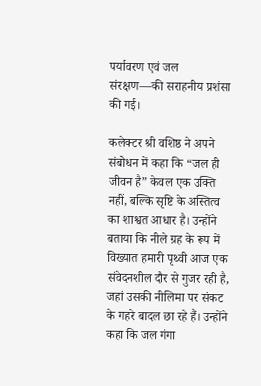पर्यावरण एवं जल संरक्षण—की सराहनीय प्रशंसा की गई।

कलेक्टर श्री वशिष्ठ ने अपने संबोधन में कहा कि “जल ही जीवन है” केवल एक उक्ति नहीं, बल्कि सृष्टि के अस्तित्व का शाश्वत आधार है। उन्होंने बताया कि नीले ग्रह के रूप में विख्यात हमारी पृथ्वी आज एक संवेदनशील दौर से गुजर रही है, जहां उसकी नीलिमा पर संकट के गहरे बादल छा रहे हैं। उन्होंने कहा कि जल गंगा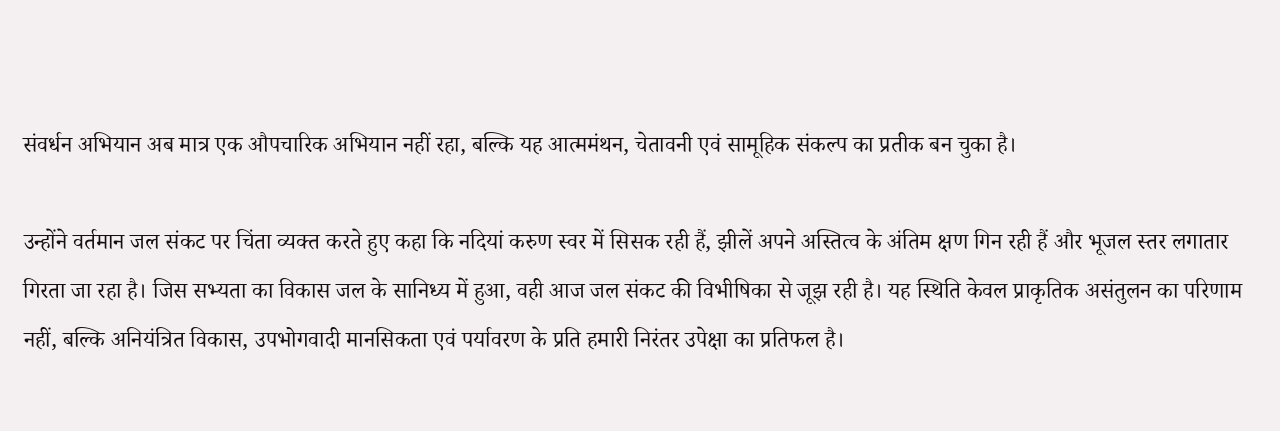संवर्धन अभियान अब मात्र एक औपचारिक अभियान नहीं रहा, बल्कि यह आत्ममंथन, चेतावनी एवं सामूहिक संकल्प का प्रतीक बन चुका है।

उन्होंने वर्तमान जल संकट पर चिंता व्यक्त करते हुए कहा कि नदियां करुण स्वर में सिसक रही हैं, झीलें अपने अस्तित्व के अंतिम क्षण गिन रही हैं और भूजल स्तर लगातार गिरता जा रहा है। जिस सभ्यता का विकास जल के सानिध्य में हुआ, वही आज जल संकट की विभीषिका से जूझ रही है। यह स्थिति केवल प्राकृतिक असंतुलन का परिणाम नहीं, बल्कि अनियंत्रित विकास, उपभोगवादी मानसिकता एवं पर्यावरण के प्रति हमारी निरंतर उपेक्षा का प्रतिफल है।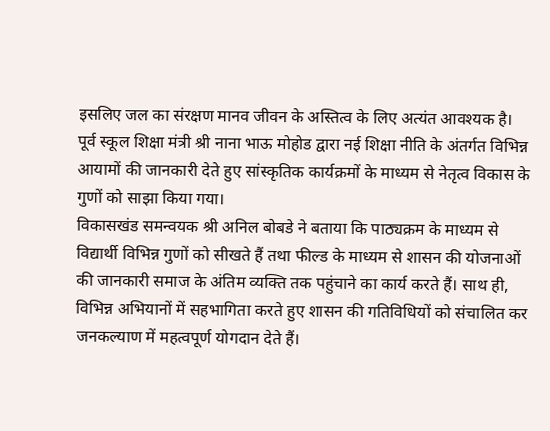इसलिए जल का संरक्षण मानव जीवन के अस्तित्व के लिए अत्यंत आवश्यक है।
पूर्व स्कूल शिक्षा मंत्री श्री नाना भाऊ मोहोड द्वारा नई शिक्षा नीति के अंतर्गत विभिन्न आयामों की जानकारी देते हुए सांस्कृतिक कार्यक्रमों के माध्यम से नेतृत्व विकास के गुणों को साझा किया गया।
विकासखंड समन्वयक श्री अनिल बोबडे ने बताया कि पाठ्यक्रम के माध्यम से विद्यार्थी विभिन्न गुणों को सीखते हैं तथा फील्ड के माध्यम से शासन की योजनाओं की जानकारी समाज के अंतिम व्यक्ति तक पहुंचाने का कार्य करते हैं। साथ ही, विभिन्न अभियानों में सहभागिता करते हुए शासन की गतिविधियों को संचालित कर जनकल्याण में महत्वपूर्ण योगदान देते हैं।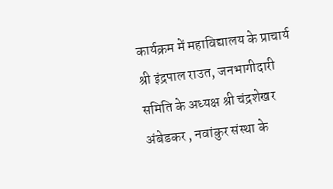कार्यक्रम में महाविद्यालय के प्राचार्य श्री इंद्रपाल राउत, जनभागीदारी समिति के अध्यक्ष श्री चंद्रशेखर अंबेडकर , नवांकुर संस्था के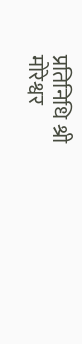प्रतिनिधि श्री मोरेश्वर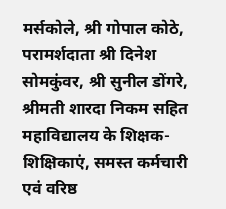मर्सकोले, श्री गोपाल कोठे, परामर्शदाता श्री दिनेश सोमकुंवर, श्री सुनील डोंगरे, श्रीमती शारदा निकम सहित महाविद्यालय के शिक्षक-शिक्षिकाएं, समस्त कर्मचारी एवं वरिष्ठ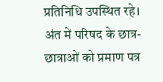प्रतिनिधि उपस्थित रहे।
अंत में परिषद के छात्र-छात्राओं को प्रमाण पत्र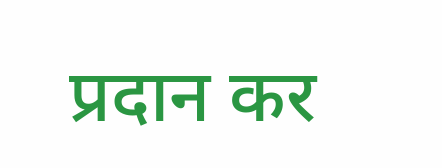प्रदान कर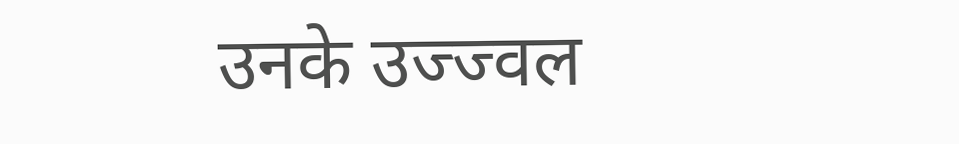उनके उज्ज्वल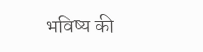भविष्य की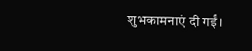शुभकामनाएं दी गईं।